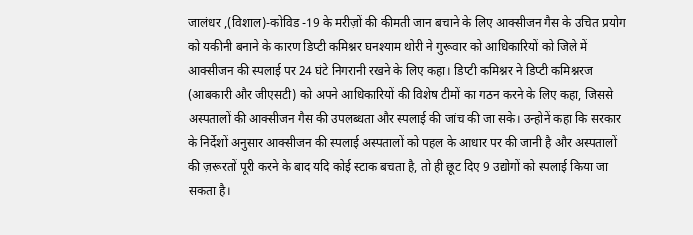जालंधर ,(विशाल)-कोविड -19 के मरीज़ों की कीमती जान बचाने के लिए आक्सीजन गैस के उचित प्रयोग को यकीनी बनाने के कारण डिप्टी कमिश्नर घनश्याम थोरी ने गुरूवार को आधिकारियों को जिले में आक्सीजन की स्पलाई पर 24 घंटे निगरानी रखने के लिए कहा। डिप्टी कमिश्नर ने डिप्टी कमिश्नरज (आबकारी और जीएसटी) को अपने आधिकारियों की विशेष टीमों का गठन करने के लिए कहा, जिससे अस्पतालों की आक्सीजन गैस की उपलब्धता और स्पलाई की जांच की जा सके। उन्होनें कहा कि सरकार के निर्देशों अनुसार आक्सीजन की स्पलाई अस्पतालों को पहल के आधार पर की जानी है और अस्पतालों की ज़रूरतों पूरी करने के बाद यदि कोई स्टाक बचता है, तो ही छूट दिए 9 उद्योगों को स्पलाई किया जा सकता है।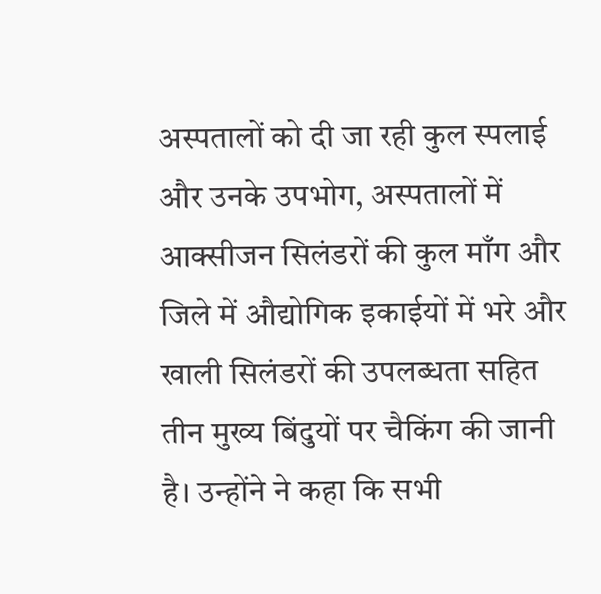अस्पतालों को दी जा रही कुल स्पलाई और उनके उपभोग, अस्पतालों में आक्सीजन सिलंडरों की कुल माँग और जिले में औद्योगिक इकाईयों में भरे और खाली सिलंडरों की उपलब्धता सहित तीन मुख्य बिंदुयों पर चैकिंग की जानी है। उन्होंने ने कहा कि सभी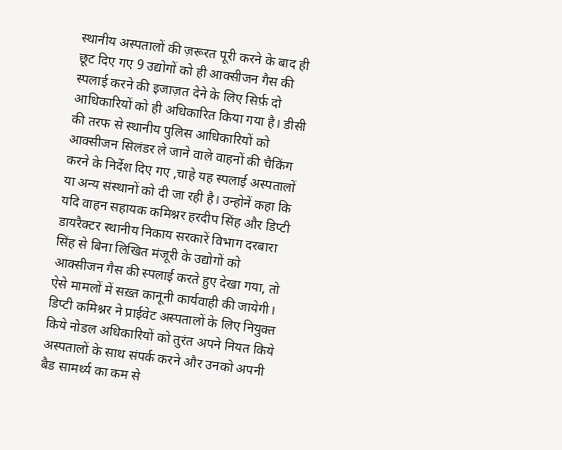स्थानीय अस्पतालों की ज़रूरत पूरी करने के बाद ही छूट दिए गए 9 उद्योगों को ही आक्सीजन गैस की स्पलाई करने की इजाज़त देने के लिए सिर्फ़ दो आधिकारियों को ही अधिकारित किया गया है। डीसी की तरफ से स्थानीय पुलिस आधिकारियों को आक्सीजन सिलंडर ले जाने वाले वाहनों की चैकिंग करने के निर्देश दिए गए ,चाहे यह स्पलाई अस्पतालों या अन्य संस्थानों को दी जा रही है। उन्होनें कहा कि यदि वाहन सहायक कमिश्नर हरदीप सिंह और डिप्टी डायरैक्टर स्थानीय निकाय सरकारें विभाग दरबारा सिंह से बिना लिखित मंजूरी के उद्योगों को आक्सीजन गैस की स्पलाई करते हुए देखा गया, तो ऐसे मामलों में सख़्त कानूनी कार्यवाही की जायेगी। डिप्टी कमिश्नर ने प्राईवेट अस्पतालों के लिए नियुक्त किये नोडल अधिकारियों को तुरंत अपने नियत किये अस्पतालों के साथ संपर्क करने और उनको अपनी बैड सामर्थ्य का कम से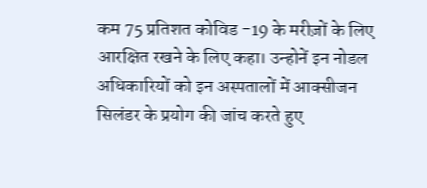कम 75 प्रतिशत कोविड -19 के मरीज़ों के लिए आरक्षित रखने के लिए कहा। उन्होनें इन नोडल अधिकारियों को इन अस्पतालों में आक्सीजन सिलंडर के प्रयोग की जांच करते हुए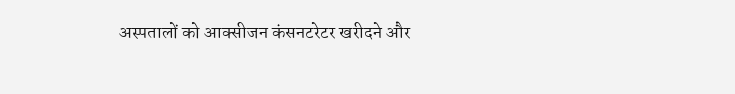अस्पतालों को आक्सीजन कंसनटरेटर खरीदने और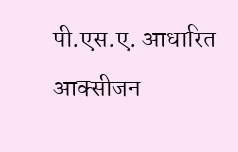पी.एस.ए. आधारित आक्सीजन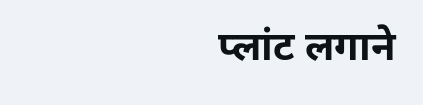प्लांट लगाने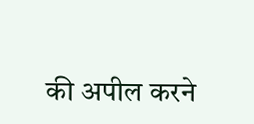की अपील करने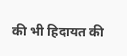की भी हिदायत की